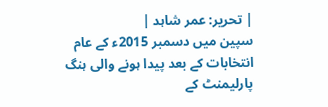| تحریر: عمر شاہد |
سپین میں دسمبر 2015ء کے عام انتخابات کے بعد پیدا ہونے والی ہنگ پارلیمنٹ کے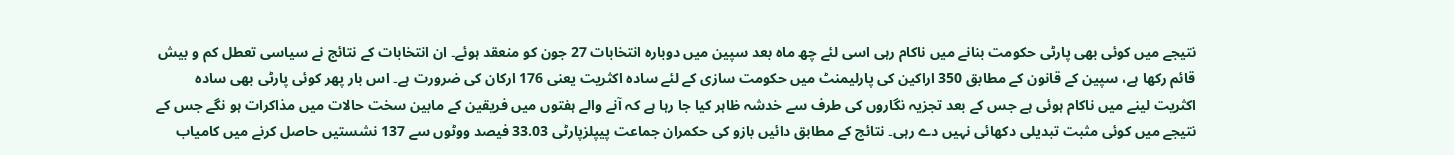نتیجے میں کوئی بھی پارٹی حکومت بنانے میں ناکام رہی اسی لئے چھ ماہ بعد سپین میں دوبارہ انتخابات 27 جون کو منعقد ہوئے۔ ان انتخابات کے نتائج نے سیاسی تعطل کم و بیش قائم رکھا ہے، سپین کے قانون کے مطابق 350 اراکین کی پارلیمنٹ میں حکومت سازی کے لئے سادہ اکثریت یعنی 176 ارکان کی ضرورت ہے۔ اس بار پھر کوئی پارٹی بھی سادہ اکثریت لینے میں ناکام ہوئی ہے جس کے بعد تجزیہ نگاروں کی طرف سے خدشہ ظاہر کیا جا رہا ہے کہ آنے والے ہفتوں میں فریقین کے مابین سخت حالات میں مذاکرات ہو نگے جس کے نتیجے میں کوئی مثبت تبدیلی دکھائی نہیں دے رہی۔ نتائج کے مطابق دائیں بازو کی حکمران جماعت پیپلزپارٹی 33.03 فیصد ووٹوں سے 137 نشستیں حاصل کرنے میں کامیاب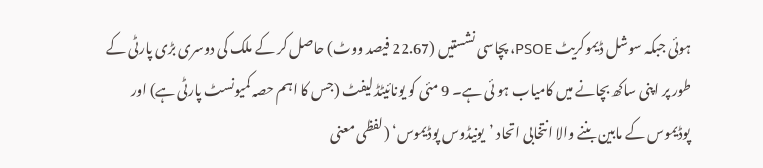ہوئی جبکہ سوشل ڈیموکریٹ PSOE، پچاسی نشستیں (22.67 فیصد ووٹ) حاصل کر کے ملک کی دوسری بڑی پارٹی کے طور پر اپنی ساکھ بچانے میں کامیاب ہو ئی ہے۔ 9 مئی کو یونائیٹڈ لیفٹ (جس کا اہم حصہ کمیونسٹ پارٹی ہے) اور پوڈیموس کے مابین بننے والا انتخابی اتحاد ’یونیڈوس پوڈیموس‘ (لفظی معنی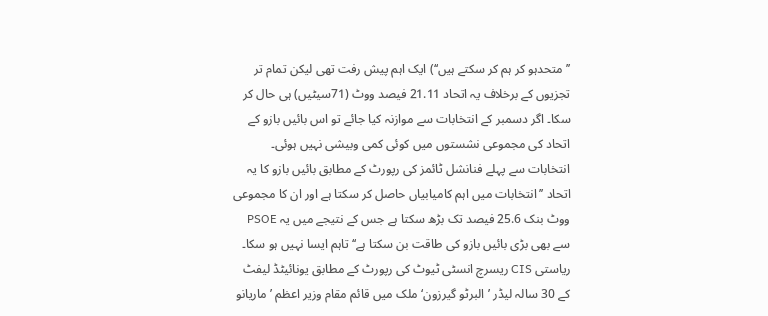’’متحدہو کر ہم کر سکتے ہیں‘‘) ایک اہم پیش رفت تھی لیکن تمام تر تجزیوں کے برخلاف یہ اتحاد 21.11 فیصد ووٹ (71سیٹیں) ہی حال کر سکا۔ اگر دسمبر کے انتخابات سے موازنہ کیا جائے تو اس بائیں بازو کے اتحاد کی مجموعی نشستوں میں کوئی کمی وبیشی نہیں ہوئی۔ انتخابات سے پہلے فنانشل ٹائمز کی رپورٹ کے مطابق بائیں بازو کا یہ اتحاد ’’انتخابات میں اہم کامیابیاں حاصل کر سکتا ہے اور ان کا مجموعی ووٹ بنک 25.6 فیصد تک بڑھ سکتا ہے جس کے نتیجے میں یہ PSOE سے بھی بڑی بائیں بازو کی طاقت بن سکتا ہے‘‘ تاہم ایسا نہیں ہو سکا۔ ریاستی CIS ریسرچ انسٹی ٹیوٹ کی رپورٹ کے مطابق یونائیٹڈ لیفٹ کے 30 سالہ لیڈر ’البرٹو گیرزون‘ ملک میں قائم مقام وزیر اعظم ’ماریانو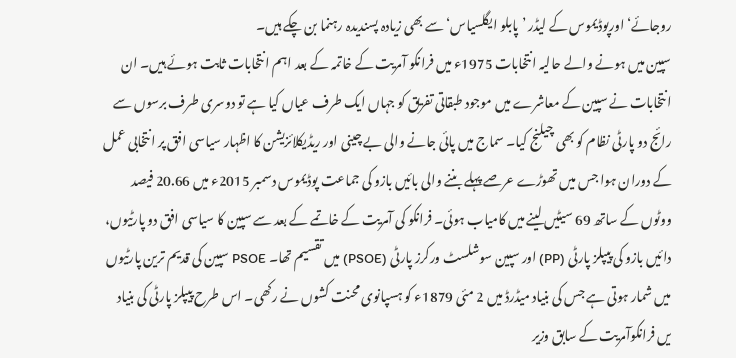روجائے‘ اورپوڈیموس کے لیڈر ’پابلو ایگلسیاس‘ سے بھی زیادہ پسندیدہ رہنما بن چکے ہیں۔
سپین میں ہونے والے حالیہ انتخابات 1975ء میں فرانکو آمریت کے خاتمہ کے بعد اہم انتخابات ثابت ہوئے ہیں۔ ان انتخابات نے سپین کے معاشرے میں موجود طبقاتی تفریق کو جہاں ایک طرف عیاں کیا ہے تو دوسری طرف برسوں سے رائج دو پارٹی نظام کو بھی چیلنج کیا۔ سماج میں پائی جانے والی بے چینی اور ریڈیکلائزیشن کا اظہار سیاسی افق پر انتخابی عمل کے دوران ہوا جس میں تھوڑے عرصے پہلے بننے والی بائیں بازو کی جماعت پوڈیموس دسمبر 2015ء میں 20.66 فیصد ووٹوں کے ساتھ 69 سیٹیں لینے میں کامیاب ہوئی۔ فرانکو کی آمریت کے خاتمے کے بعد سے سپین کا سیاسی افق دو پارٹیوں، دائیں بازو کی پیپلز پارٹی (PP) اور سپین سوشلسٹ ورکرز پارٹی (PSOE) میں تقسیم تھا۔ PSOE سپین کی قدیم ترین پارٹیوں میں شمار ہوتی ہے جس کی بنیاد میڈرڈ میں 2 مئی 1879ء کو ہسپانوی محنت کشوں نے رکھی۔ اس طرح پیپلز پارٹی کی بنیاد یں فرانکوآمریت کے سابق وزیر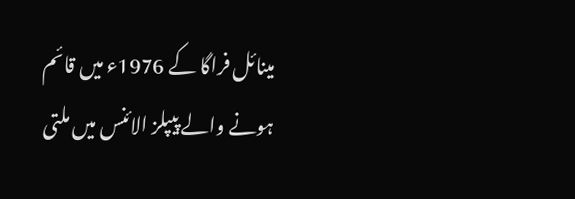مینائل فراگا کے 1976ء میں قائم ہونے والے پیپلز الائنس میں ملتی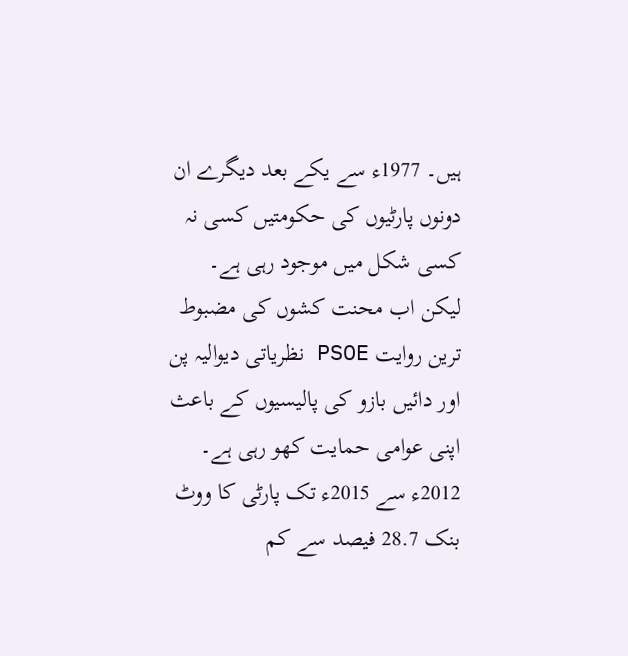ہیں۔ 1977ء سے یکے بعد دیگرے ان دونوں پارٹیوں کی حکومتیں کسی نہ کسی شکل میں موجود رہی ہے۔ لیکن اب محنت کشوں کی مضبوط ترین روایت PSOE نظریاتی دیوالیہ پن اور دائیں بازو کی پالیسیوں کے باعث اپنی عوامی حمایت کھو رہی ہے۔ 2012ء سے 2015ء تک پارٹی کا ووٹ بنک 28.7 فیصد سے کم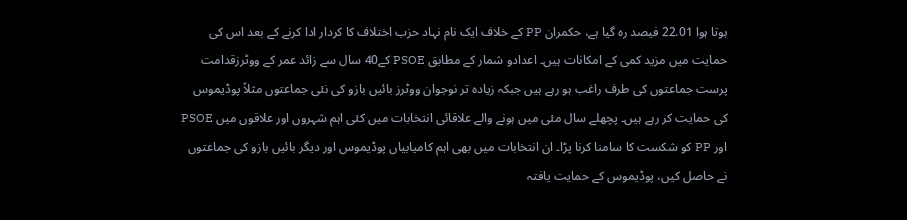ہوتا ہوا 22.01 فیصد رہ گیا ہے، حکمران PP کے خلاف ایک نام نہاد حزب اختلاف کا کردار ادا کرنے کے بعد اس کی حمایت میں مزید کمی کے امکانات ہیں۔ اعدادو شمار کے مطابق PSOE کے40 سال سے زائد عمر کے ووٹرزقدامت پرست جماعتوں کی طرف راغب ہو رہے ہیں جبکہ زیادہ تر نوجوان ووٹرز بائیں بازو کی نئی جماعتوں مثلاً پوڈیموس کی حمایت کر رہے ہیں۔ پچھلے سال مئی میں ہونے والے علاقائی انتخابات میں کئی اہم شہروں اور علاقوں میں PSOE اور PP کو شکست کا سامنا کرنا پڑا۔ ان انتخابات میں بھی اہم کامیابیاں پوڈیموس اور دیگر بائیں بازو کی جماعتوں نے حاصل کیں، پوڈیموس کے حمایت یافتہ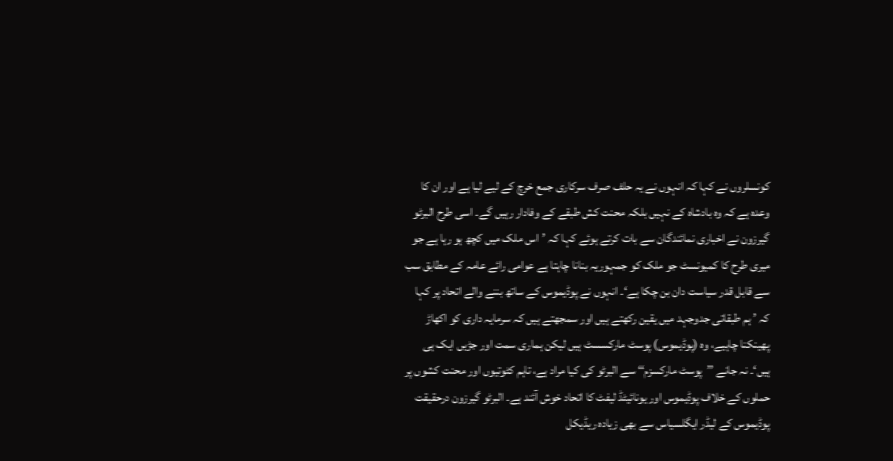کونسلروں نے کہا کہ انہوں نے یہ حلف صرف سرکاری جمع خرچ کے لیے لیا ہے اور ان کا وعدہ ہے کہ وہ بادشاہ کے نہیں بلکہ محنت کش طبقے کے وفادار رہیں گے۔ اسی طرح البرٹو گیرزون نے اخباری نمائندگان سے بات کرتے ہوئے کہا کہ ’اس ملک میں کچھ ہو رہا ہے جو میری طرح کا کمیونسٹ جو ملک کو جمہوریہ بنانا چاہتا ہے عوامی رائے عامہ کے مطابق سب سے قابل قدر سیاست دان بن چکا ہے‘۔ انہوں نے پوڈیموس کے ساتھ بننے والے اتحاد پر کہا کہ ’ ہم طبقاتی جدوجہد میں یقین رکھتے ہیں اور سمجھتے ہیں کہ سرمایہ داری کو اکھاڑ پھینکنا چاہیے، وہ (پوڈیموس) پوسٹ مارکسسٹ ہیں لیکن ہماری سمت اور جڑیں ایک ہی ہیں‘۔ نہ جانے ’’پوسٹ مارکسزم‘‘ سے البرٹو کی کیا مراد ہے، تاہم کٹوتیوں اور محنت کشوں پر حملوں کے خلاف پوڈیموس اور یونائیٹڈ لیفٹ کا اتحاد خوش آئند ہے۔ البرٹو گیرزون درحقیقت پوڈیموس کے لیڈر ایگلسیاس سے بھی زیادہ ریڈیکل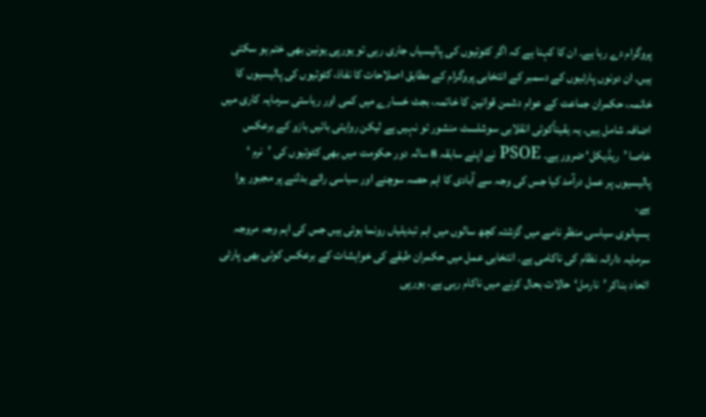پروگرام دے رہا ہے۔ ان کا کہنا ہے کہ اگر کٹوتیوں کی پالیسیاں جاری رہی تو یورپی یونین بھی ختم ہو سکتی ہیں۔ ان دونوں پارٹیوں کے دسمبر کے انتخابی پروگرام کے مطابق اصلاحات کا نفاذ، کٹوتیوں کی پالیسیوں کا خاتمہ، حکمران جماعت کے عوام دشمن قوانین کا خاتمہ، بجٹ خسارے میں کمی اور ریاستی سرمایہ کاری میں اضافہ شامل ہیں۔ یہ یقیناًکوئی انقلابی سوشلسٹ منشور تو نہیں ہے لیکن روایتی بائیں بازو کے برعکس خاصا ’ریڈیکل‘ ضرور ہے۔ PSOE نے اپنے سابقہ 8 سالہ دور حکومت میں بھی کٹوتیوں کی ’نرم ‘ پالیسیوں پر عمل درآمد کیا جس کی وجہ سے آبادی کا اہم حصہ سوچنے اور سیاسی رائے بدلنے پر مجبور ہوا ہے۔
ہسپانوی سیاسی منظر نامے میں گزشتہ کچھ سالوں میں اہم تبدیلیاں رونما ہوئی ہیں جس کی اہم وجہ مروجہ سرمایہ دارانہ نظام کی ناکامی ہے۔ انتخابی عمل میں حکمران طبقے کی خواہشات کے برعکس کوئی بھی پارٹی اتحاد بناکر ’نارمل‘حالات بحال کرنے میں ناکام رہی ہے۔ یورپی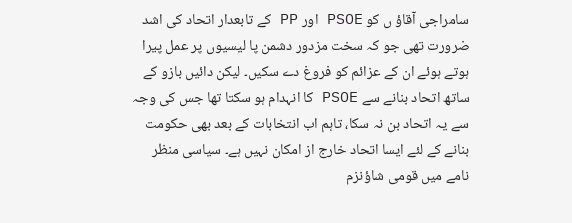سامراجی آقاؤ ں کو PSOE اور PP کے تابعدار اتحاد کی اشد ضرورت تھی جو کہ سخت مزدور دشمن پا لیسیوں پر عمل پیرا ہوتے ہوئے ان کے عزائم کو فروغ دے سکیں۔ لیکن دائیں بازو کے ساتھ اتحاد بنانے سے PSOE کا انہدام ہو سکتا تھا جس کی وجہ سے یہ اتحاد بن نہ سکا، تاہم اب انتخابات کے بعد بھی حکومت بنانے کے لئے ایسا اتحاد خارج از امکان نہیں ہے۔ سیاسی منظر نامے میں قومی شاؤنزم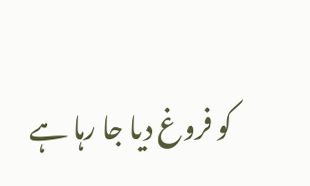کو فروغ دیا جا رہا ہے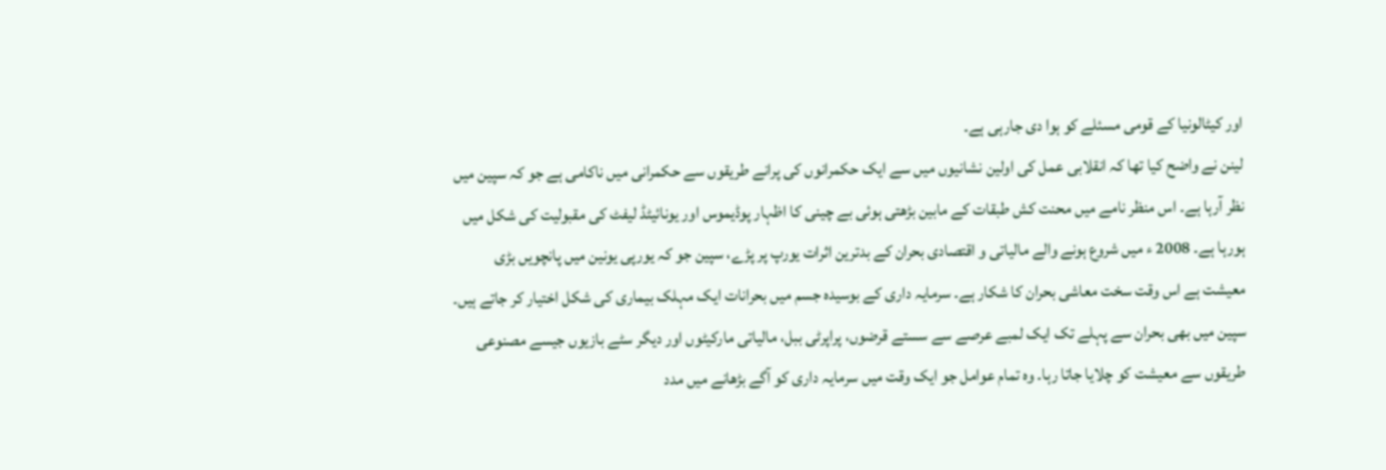اور کیٹالونیا کے قومی مسئلے کو ہوا دی جارہی ہے۔
لینن نے واضح کیا تھا کہ انقلابی عمل کی اولین نشانیوں میں سے ایک حکمرانوں کی پرانے طریقوں سے حکمرانی میں ناکامی ہے جو کہ سپین میں نظر آرہا ہے۔ اس منظر نامے میں محنت کش طبقات کے مابین بڑھتی ہوئی بے چینی کا اظہار پوڈیموس اور یونائیٹڈ لیفٹ کی مقبولیت کی شکل میں ہورہا ہے۔ 2008 ء میں شروع ہونے والے مالیاتی و اقتصادی بحران کے بدترین اثرات یورپ پر پڑے، سپین جو کہ یورپی یونین میں پانچویں بڑی معیشت ہے اس وقت سخت معاشی بحران کا شکار ہے۔ سرمایہ داری کے بوسیدہ جسم میں بحرانات ایک مہلک بیماری کی شکل اختیار کر جاتے ہیں۔ سپین میں بھی بحران سے پہلے تک ایک لمبے عرصے سے سستے قرضوں، پراپرٹی ببل، مالیاتی مارکیٹوں اور دیگر سٹے بازیوں جیسے مصنوعی طریقوں سے معیشت کو چلایا جاتا رہا۔ وہ تمام عوامل جو ایک وقت میں سرمایہ داری کو آگے بڑھانے میں مدد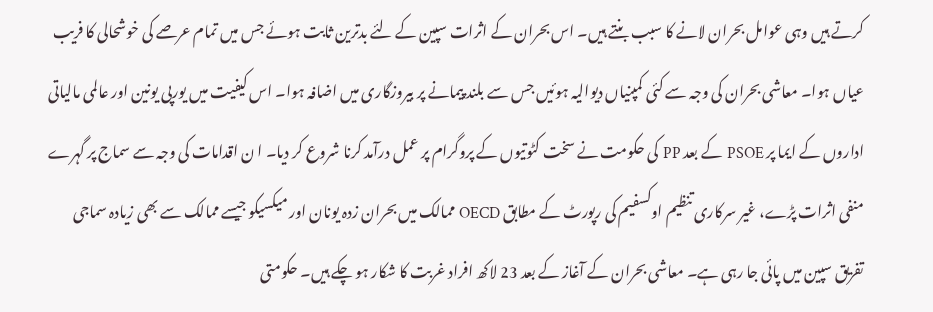کرتے ہیں وہی عوامل بحران لانے کا سبب بنتے ہیں۔ اس بحران کے اثرات سپین کے لئے بدترین ثابت ہوئے جس میں تمام عرصے کی خوشحالی کا فریب عیاں ہوا۔ معاشی بحران کی وجہ سے کئی کمپنیاں دیوالیہ ہوئیں جس سے بلند پیمانے پر بیروزگاری میں اضافہ ہوا۔ اس کیفیت میں یورپی یونین اور عالمی مالیاتی اداروں کے ایما پر PSOE کے بعد PP کی حکومت نے سخت کٹوتیوں کے پروگرام پر عمل درآمد کرنا شروع کر دیا۔ ا ن اقدامات کی وجہ سے سماج پر گہرے منفی اثرات پڑے، غیر سرکاری تنظیم اوکسفیم کی رپورٹ کے مطابق OECD ممالک میں بحران زدہ یونان اور میکسیکو جیسے ممالک سے بھی زیادہ سماجی تفریق سپین میں پائی جا رہی ہے۔ معاشی بحران کے آغاز کے بعد 23 لاکھ افراد غربت کا شکار ہو چکے ہیں۔ حکومتی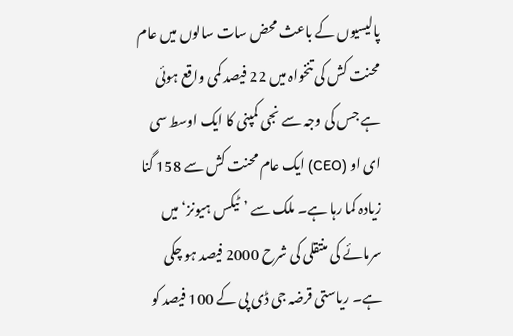پالیسیوں کے باعث محض سات سالوں میں عام محنت کش کی تنخواہ میں 22 فیصد کمی واقع ہوئی ہے جس کی وجہ سے نجی کمپنی کا ایک اوسط سی ای او (CEO) ایک عام محنت کش سے 158 گنا زیادہ کما رہا ہے۔ ملک سے ’ٹیکس ہیونز‘ میں سرمائے کی منتقلی کی شرح 2000 فیصد ہو چکی ہے۔ ریاستی قرضہ جی ڈی پی کے 100 فیصد کو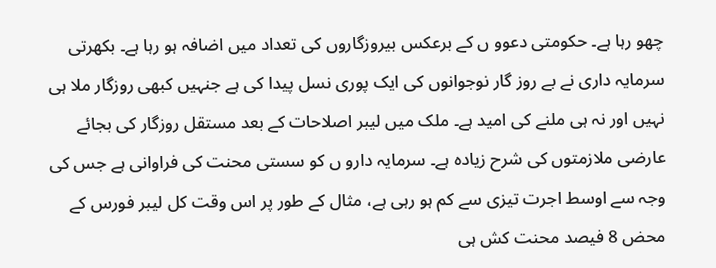چھو رہا ہے۔ حکومتی دعوو ں کے برعکس بیروزگاروں کی تعداد میں اضافہ ہو رہا ہے۔ بکھرتی سرمایہ داری نے بے روز گار نوجوانوں کی ایک پوری نسل پیدا کی ہے جنہیں کبھی روزگار ملا ہی نہیں اور نہ ہی ملنے کی امید ہے۔ ملک میں لیبر اصلاحات کے بعد مستقل روزگار کی بجائے عارضی ملازمتوں کی شرح زیادہ ہے۔ سرمایہ دارو ں کو سستی محنت کی فراوانی ہے جس کی وجہ سے اوسط اجرت تیزی سے کم ہو رہی ہے، مثال کے طور پر اس وقت کل لیبر فورس کے محض 8 فیصد محنت کش ہی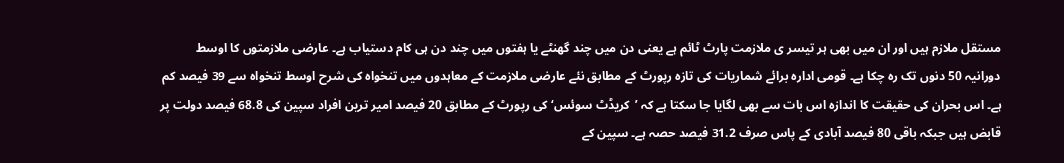مستقل ملازم ہیں اور ان میں بھی ہر تیسر ی ملازمت پارٹ ٹائم ہے یعنی دن میں چند گھنٹے یا ہفتوں میں چند دن ہی کام دستیاب ہے۔ عارضی ملازمتوں کا اوسط دورانیہ 50 دنوں تک رہ چکا ہے۔ قومی ادارہ برائے شماریات کی تازہ رپورٹ کے مطابق نئے عارضی ملازمت کے معاہدوں میں تنخواہ کی شرح اوسط تنخواہ سے 39 فیصد کم ہے۔ اس بحران کی حقیقت کا اندازہ اس بات سے بھی لگایا جا سکتا ہے کہ ’کریڈٹ سوئس‘ کی رپورٹ کے مطابق 20 فیصد امیر ترین افراد سپین کی 68.8 فیصد دولت پر قابض ہیں جبکہ باقی 80 فیصد آبادی کے پاس صرف 31.2 فیصد حصہ ہے۔ سپین کے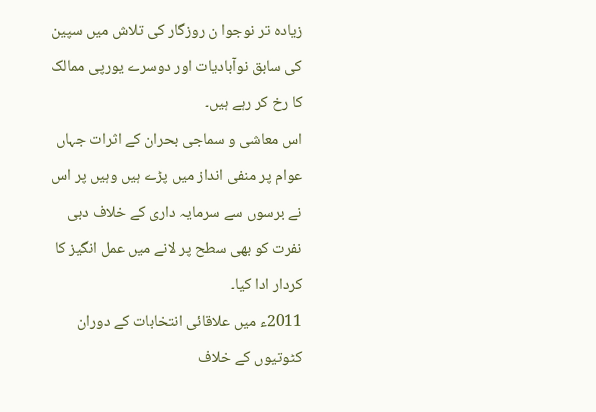زیادہ تر نوجوا ن روزگار کی تلاش میں سپین کی سابق نوآبادیات اور دوسرے یورپی ممالک کا رخ کر رہے ہیں۔
اس معاشی و سماجی بحران کے اثرات جہاں عوام پر منفی انداز میں پڑے ہیں وہیں پر اس نے برسوں سے سرمایہ داری کے خلاف دبی نفرت کو بھی سطح پر لانے میں عمل انگیز کا کردار ادا کیا۔
2011ء میں علاقائی انتخابات کے دوران کٹوتیوں کے خلاف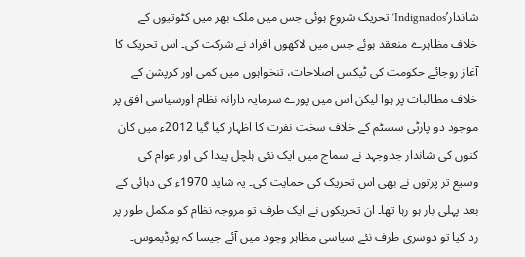شاندار’Indignados‘ تحریک شروع ہوئی جس میں ملک بھر میں کٹوتیوں کے خلاف مظاہرے منعقد ہوئے جس میں لاکھوں افراد نے شرکت کی۔ اس تحریک کا آغاز روجائے حکومت کی ٹیکس اصلاحات، تنخواہوں میں کمی اور کرپشن کے خلاف مطالبات پر ہوا لیکن اس میں پورے سرمایہ دارانہ نظام اورسیاسی افق پر موجود دو پارٹی سسٹم کے خلاف سخت نفرت کا اظہار کیا گیا 2012ء میں کان کنوں کی شاندار جدوجہد نے سماج میں ایک نئی ہلچل پیدا کی اور عوام کی وسیع تر پرتوں نے بھی اس تحریک کی حمایت کی۔ یہ شاید 1970ء کی دہائی کے بعد پہلی بار ہو رہا تھا۔ ان تحریکوں نے ایک طرف تو مروجہ نظام کو مکمل طور پر رد کیا تو دوسری طرف نئے سیاسی مظاہر وجود میں آئے جیسا کہ پوڈیموس۔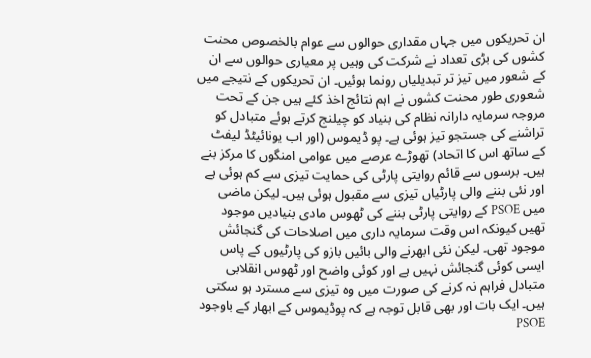ان تحریکوں میں جہاں مقداری حوالوں سے عوام بالخصوص محنت کشوں کی بڑی تعداد نے شرکت کی وہیں پر معیاری حوالوں سے ان کے شعور میں تیز تر تبدیلیاں رونما ہوئیں۔ ان تحریکوں کے نتیجے میں شعوری طور محنت کشوں نے اہم نتائج اخذ کئے ہیں جن کے تحت مروجہ سرمایہ دارانہ نظام کی بنیاد کو چیلنج کرتے ہوئے متبادل کو تراشنے کی جستجو تیز ہوئی ہے۔ پو ڈیموس (اور اب یونائیٹڈ لیفٹ کے ساتھ اس کا اتحاد) تھوڑے عرصے میں عوامی امنگوں کا مرکز بنے ہیں۔ برسوں سے قائم روایتی پارٹی کی حمایت تیزی سے کم ہوئی ہے اور نئی بننے والی پارٹیاں تیزی سے مقبول ہوئی ہیں۔ لیکن ماضی میں PSOE کے روایتی پارٹی بننے کی ٹھوس مادی بنیادیں موجود تھیں کیونکہ اس وقت سرمایہ داری میں اصلاحات کی گنجائش موجود تھی۔ لیکن نئی ابھرنے والی بائیں بازو کی پارٹیوں کے پاس ایسی کوئی گنجائش نہیں ہے اور کوئی واضح اور ٹھوس انقلابی متبادل فراہم نہ کرنے کی صورت میں وہ تیزی سے مسترد ہو سکتی ہیں۔ ایک بات اور بھی قابل توجہ ہے کہ پوڈیموس کے ابھار کے باوجود PSOE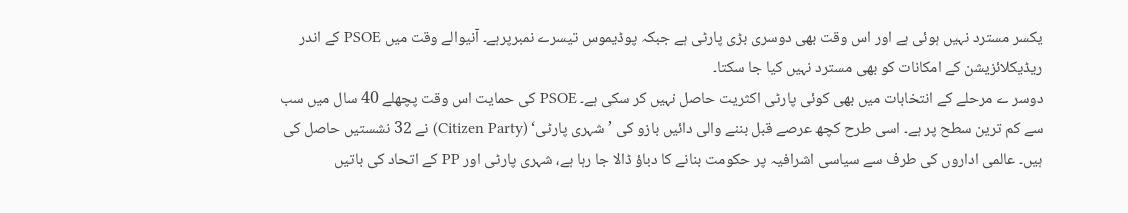یکسر مسترد نہیں ہوئی ہے اور اس وقت بھی دوسری بڑی پارٹی ہے جبکہ پوڈیموس تیسرے نمبرپرہے۔ آنیوالے وقت میں PSOE کے اندر ریڈیکلائزیشن کے امکانات کو بھی مسترد نہیں کیا جا سکتا۔
دوسر ے مرحلے کے انتخابات میں بھی کوئی پارٹی اکثریت حاصل نہیں کر سکی ہے۔ PSOE کی حمایت اس وقت پچھلے 40 سال میں سب سے کم ترین سطح پر ہے۔ اسی طرح کچھ عرصے قبل بننے والی دائیں بازو کی ’شہری پارٹی‘ (Citizen Party) نے 32 نشستیں حاصل کی ہیں۔ عالمی اداروں کی طرف سے سیاسی اشرافیہ پر حکومت بنانے کا دباؤ ڈالا جا رہا ہے، شہری پارٹی اور PP کے اتحاد کی باتیں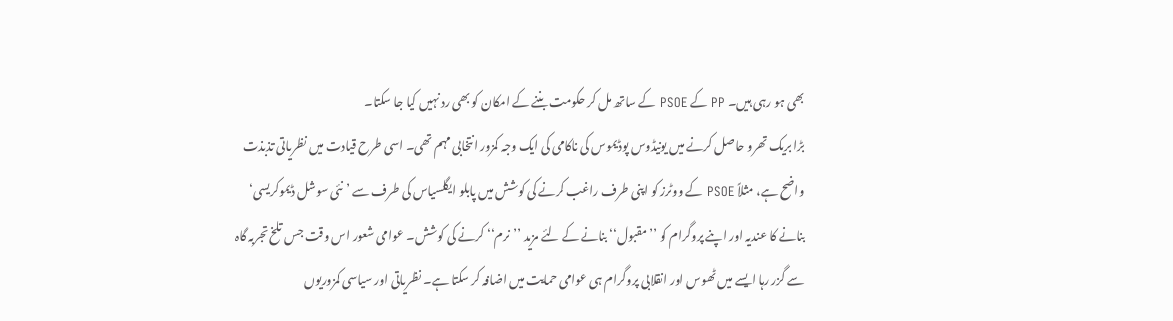بھی ہو رہی ہیں۔ PP کے PSOE کے ساتھ مل کر حکومت بننے کے امکان کو بھی رد نہیں کیا جا سکتا۔
بڑا بریک تھرو حاصل کرنے میں یونیڈوس پوڈیموس کی ناکامی کی ایک وجہ کمزور انتخابی مہم تھی۔ اسی طرح قیادت میں نظریاتی تذبذت واضح ہے، مثلاً PSOE کے ووٹرز کو اپنی طرف راغب کرنے کی کوشش میں پابلو ایگلسیاس کی طرف سے ’نئی سوشل ڈیموکریسی‘ بنانے کا عندیہ اور اپنے پروگرام کو ’’مقبول‘‘ بنانے کے لئے مزید ’’نرم‘‘ کرنے کی کوشش۔ عوامی شعور اس وقت جس تلخ تجربہ گاہ سے گزر رہا ایسے میں ٹھوس اور انقلابی پروگرام ہی عوامی حمایت میں اضافہ کر سکتا ہے۔ نظریاتی اور سیاسی کمزوریوں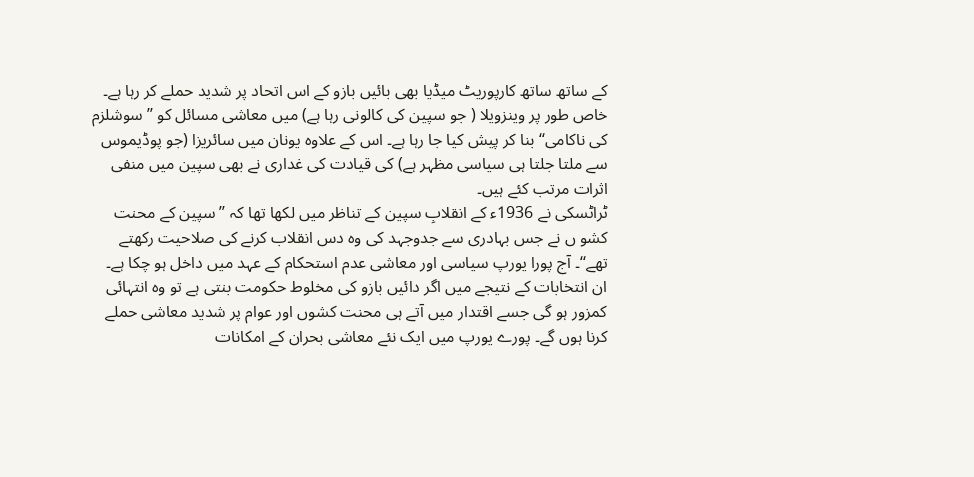کے ساتھ ساتھ کارپوریٹ میڈیا بھی بائیں بازو کے اس اتحاد پر شدید حملے کر رہا ہے۔ خاص طور پر وینزویلا ( جو سپین کی کالونی رہا ہے) میں معاشی مسائل کو ’’سوشلزم کی ناکامی‘‘ بنا کر پیش کیا جا رہا ہے۔ اس کے علاوہ یونان میں سائریزا (جو پوڈیموس سے ملتا جلتا ہی سیاسی مظہر ہے) کی قیادت کی غداری نے بھی سپین میں منفی اثرات مرتب کئے ہیں۔
ٹراٹسکی نے 1936ء کے انقلابِ سپین کے تناظر میں لکھا تھا کہ ’’سپین کے محنت کشو ں نے جس بہادری سے جدوجہد کی وہ دس انقلاب کرنے کی صلاحیت رکھتے تھے‘‘۔ آج پورا یورپ سیاسی اور معاشی عدم استحکام کے عہد میں داخل ہو چکا ہے۔ ان انتخابات کے نتیجے میں اگر دائیں بازو کی مخلوط حکومت بنتی ہے تو وہ انتہائی کمزور ہو گی جسے اقتدار میں آتے ہی محنت کشوں اور عوام پر شدید معاشی حملے کرنا ہوں گے۔ پورے یورپ میں ایک نئے معاشی بحران کے امکانات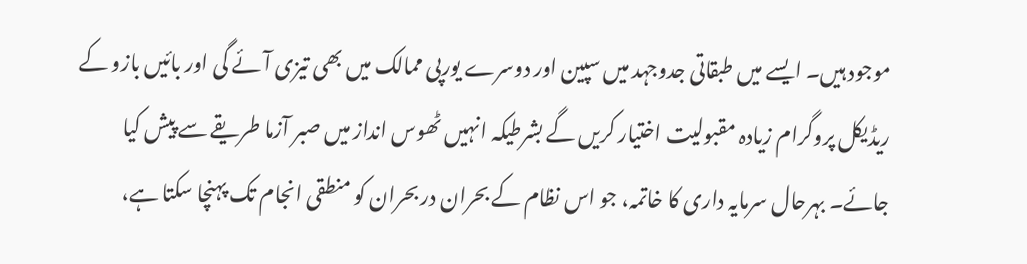موجود ہیں۔ ایسے میں طبقاتی جدوجہد میں سپین اور دوسرے یورپی ممالک میں بھی تیزی آئے گی اور بائیں بازو کے ریڈیکل پروگرام زیادہ مقبولیت اختیار کریں گے بشرطیکہ انہیں ٹھوس انداز میں صبر آزما طریقے سے پیش کیا جائے۔ بہرحال سرمایہ داری کا خاتمہ، جو اس نظام کے بحران در بحران کو منطقی انجام تک پہنچا سکتا ہے،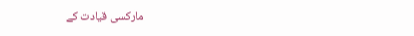مارکسی قیادت کے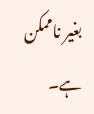بغیر ناممکن ہے۔